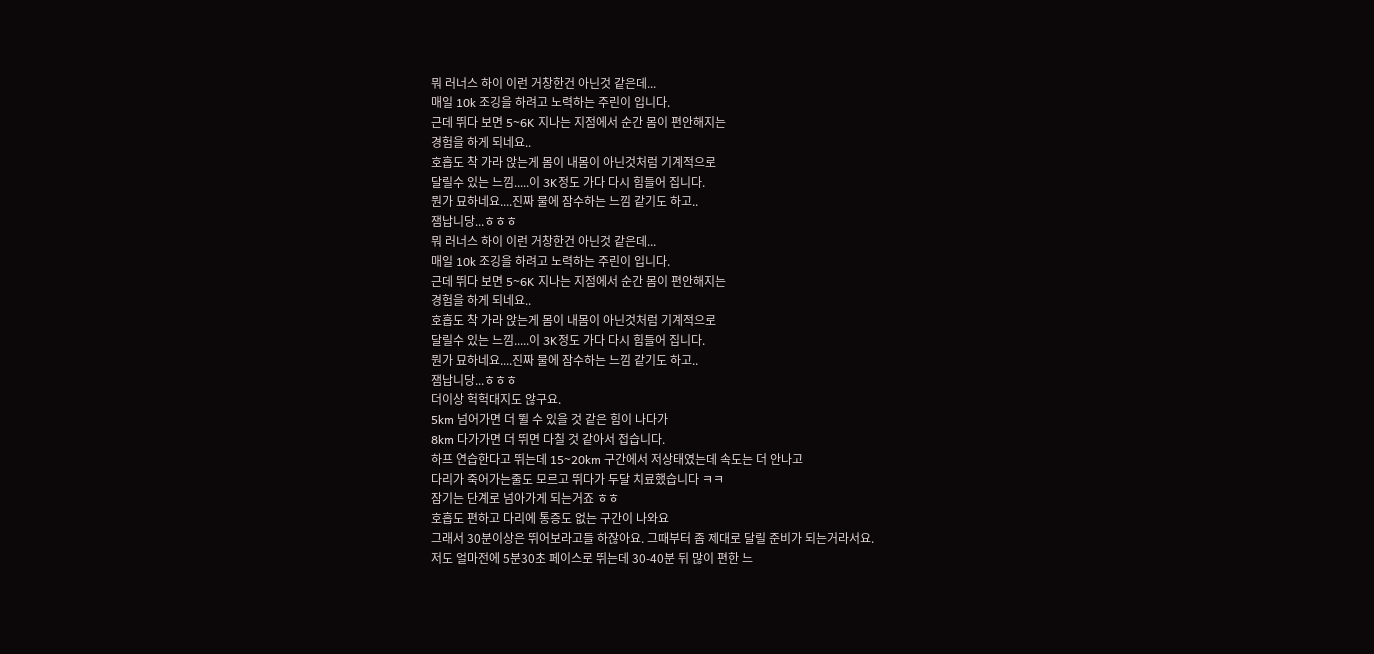뭐 러너스 하이 이런 거창한건 아닌것 같은데...
매일 10k 조깅을 하려고 노력하는 주린이 입니다.
근데 뛰다 보면 5~6K 지나는 지점에서 순간 몸이 편안해지는
경험을 하게 되네요..
호흡도 착 가라 앉는게 몸이 내몸이 아닌것처럼 기계적으로
달릴수 있는 느낌.....이 3K정도 가다 다시 힘들어 집니다.
뭔가 묘하네요....진짜 물에 잠수하는 느낌 같기도 하고..
잼납니당...ㅎㅎㅎ
뭐 러너스 하이 이런 거창한건 아닌것 같은데...
매일 10k 조깅을 하려고 노력하는 주린이 입니다.
근데 뛰다 보면 5~6K 지나는 지점에서 순간 몸이 편안해지는
경험을 하게 되네요..
호흡도 착 가라 앉는게 몸이 내몸이 아닌것처럼 기계적으로
달릴수 있는 느낌.....이 3K정도 가다 다시 힘들어 집니다.
뭔가 묘하네요....진짜 물에 잠수하는 느낌 같기도 하고..
잼납니당...ㅎㅎㅎ
더이상 헉헉대지도 않구요.
5km 넘어가면 더 뛸 수 있을 것 같은 힘이 나다가
8km 다가가면 더 뛰면 다칠 것 같아서 접습니다.
하프 연습한다고 뛰는데 15~20km 구간에서 저상태였는데 속도는 더 안나고
다리가 죽어가는줄도 모르고 뛰다가 두달 치료했습니다 ㅋㅋ
잠기는 단계로 넘아가게 되는거죠 ㅎㅎ
호흡도 편하고 다리에 통증도 없는 구간이 나와요
그래서 30분이상은 뛰어보라고들 하잖아요. 그때부터 좀 제대로 달릴 준비가 되는거라서요.
저도 얼마전에 5분30초 페이스로 뛰는데 30-40분 뒤 많이 편한 느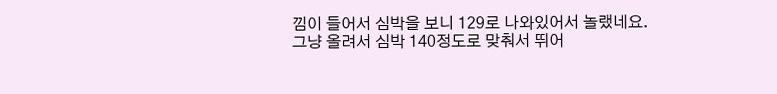낌이 들어서 심박을 보니 129로 나와있어서 놀랬네요.
그냥 올려서 심박 140정도로 맞춰서 뛰어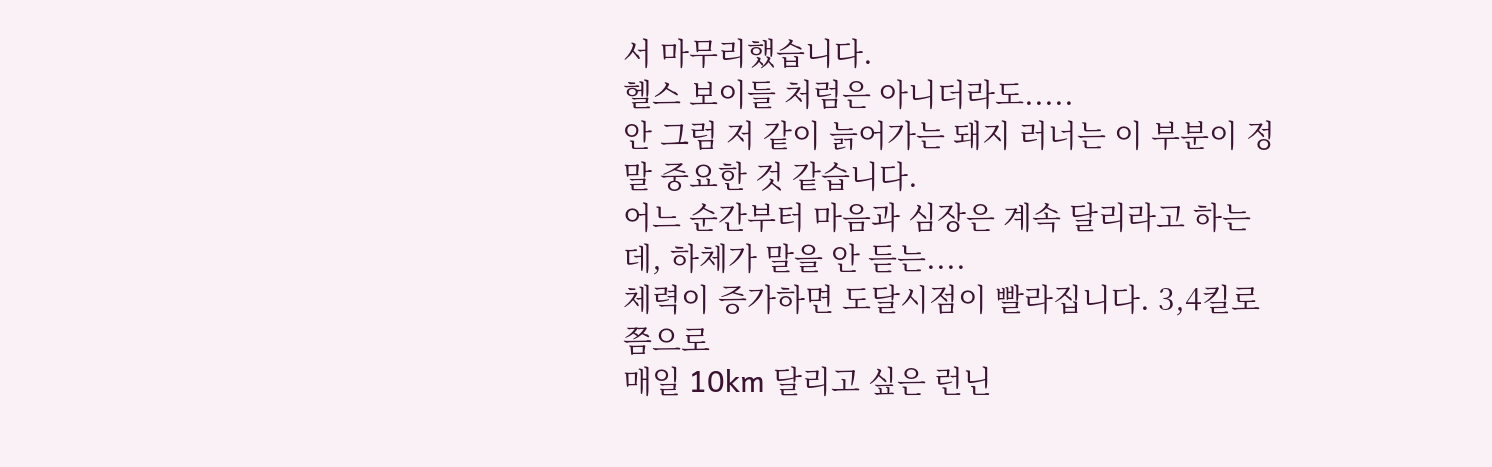서 마무리했습니다.
헬스 보이들 처럼은 아니더라도.....
안 그럼 저 같이 늙어가는 돼지 러너는 이 부분이 정말 중요한 것 같습니다.
어느 순간부터 마음과 심장은 계속 달리라고 하는데, 하체가 말을 안 듣는....
체력이 증가하면 도달시점이 빨라집니다. 3,4킬로 쯤으로
매일 10km 달리고 싶은 런닌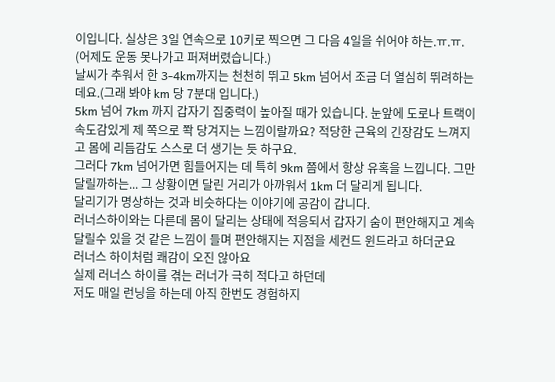이입니다. 실상은 3일 연속으로 10키로 찍으면 그 다음 4일을 쉬어야 하는.ㅠ.ㅠ.
(어제도 운동 못나가고 퍼져버렸습니다.)
날씨가 추워서 한 3-4km까지는 천천히 뛰고 5km 넘어서 조금 더 열심히 뛰려하는데요.(그래 봐야 km 당 7분대 입니다.)
5km 넘어 7km 까지 갑자기 집중력이 높아질 때가 있습니다. 눈앞에 도로나 트랙이 속도감있게 제 쪽으로 쫙 당겨지는 느낌이랄까요? 적당한 근육의 긴장감도 느껴지고 몸에 리듬감도 스스로 더 생기는 듯 하구요.
그러다 7km 넘어가면 힘들어지는 데 특히 9km 쯤에서 항상 유혹을 느낍니다. 그만 달릴까하는... 그 상황이면 달린 거리가 아까워서 1km 더 달리게 됩니다.
달리기가 명상하는 것과 비슷하다는 이야기에 공감이 갑니다.
러너스하이와는 다른데 몸이 달리는 상태에 적응되서 갑자기 숨이 편안해지고 계속 달릴수 있을 것 같은 느낌이 들며 편안해지는 지점을 세컨드 윈드라고 하더군요
러너스 하이처럼 쾌감이 오진 않아요
실제 러너스 하이를 겪는 러너가 극히 적다고 하던데
저도 매일 런닝을 하는데 아직 한번도 경험하지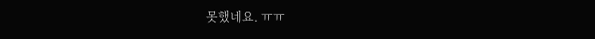못했네요. ㅠㅠ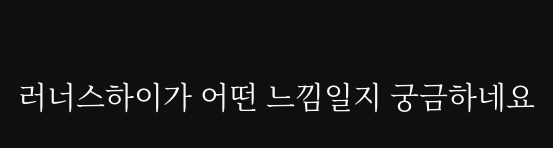러너스하이가 어떤 느낌일지 궁금하네요